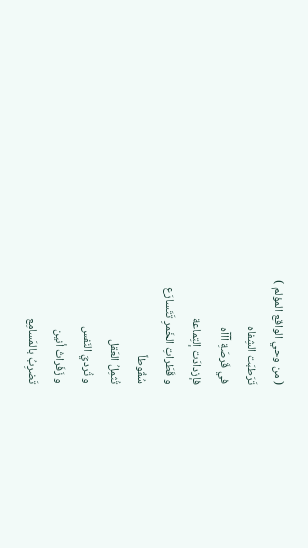( من وحي الواقع المؤلم )
تَرَطبَت الشِفاه
في قَرصَةِ آآآه
فإزدادَت إلتِماعة
و قَطَراتِ الخَمرِ تَتَسارَع
سُقُوطاً
تُثمِلُ العَقل
و تُرديَ النَفس
و زَفَراتُ أنين
تَضرِبُ بالمَسامِع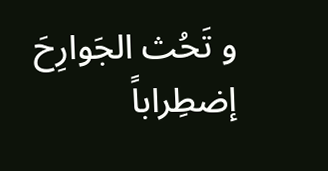و تَحُث الجَوارِحَ
إضطِراباً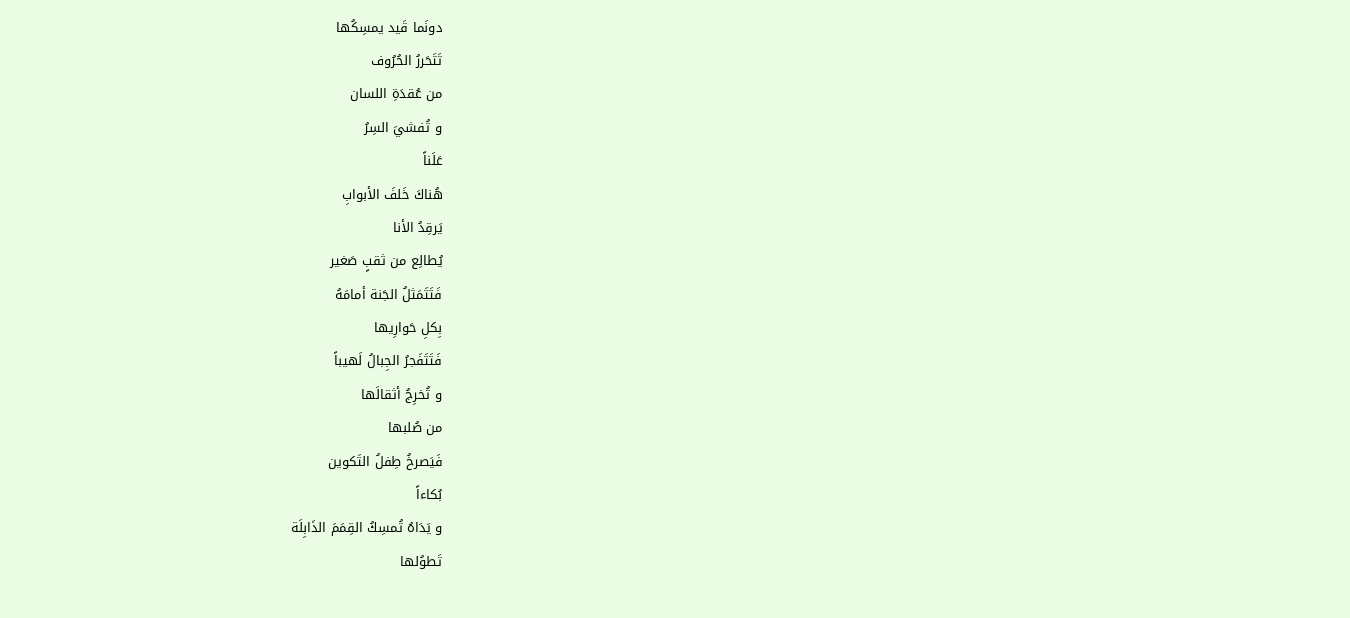دونَما قَيد يمسِكُها
تَتَحَررُ الحُرُوف
من عُقدَةِ اللسان
و تُفشيَ السِرُ
عَلَناً
هُناكَ خَلفَ الأبوابِ
يَرقِدُ الأنا
يُطالِع من ثقبٍ صَغير
فَتَتَمَثلُ الجَنة أمامَهُ
بِكلِ حَوارِيها
فَتَتَفَجرُ الجِبالُ لَهيباً
و تُخرِجُ أثقالَها
من صُلبها
فَيَصرخُ طِفلُ التَكوين
بُكاءاً
و يَدَاهُ تُمسِكُ القِمَمَ الذَابِلَة
تَطوُلها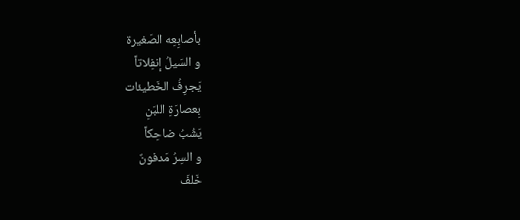بأصابِعِه الصَغيرة
و السَيلُ إنفِلاتاً
يَجرِفُ الخَطيئات
بِعصارَةِ اللبَنِ
يَشُبُ ضاحِكاً
و السِرُ مَدفونٌ
خَلفَ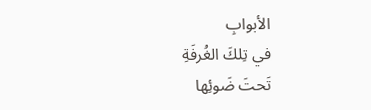الأبوابِ
في تِلكَ الغُرفَةِ
تَحتَ ضَوئِها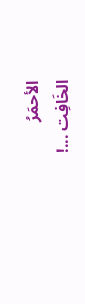الأحمَرُ
الخَافِت ...!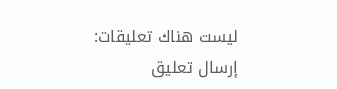ليست هناك تعليقات:
إرسال تعليق